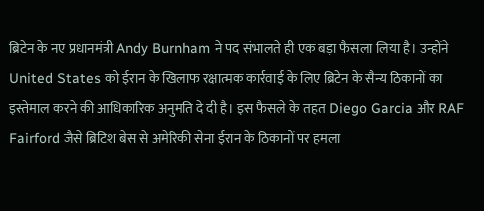ब्रिटेन के नए प्रधानमंत्री Andy Burnham ने पद संभालते ही एक बड़ा फैसला लिया है। उन्होंने United States को ईरान के खिलाफ रक्षात्मक कार्रवाई के लिए ब्रिटेन के सैन्य ठिकानों का इस्तेमाल करने की आधिकारिक अनुमति दे दी है। इस फैसले के तहत Diego Garcia और RAF Fairford जैसे ब्रिटिश बेस से अमेरिकी सेना ईरान के ठिकानों पर हमला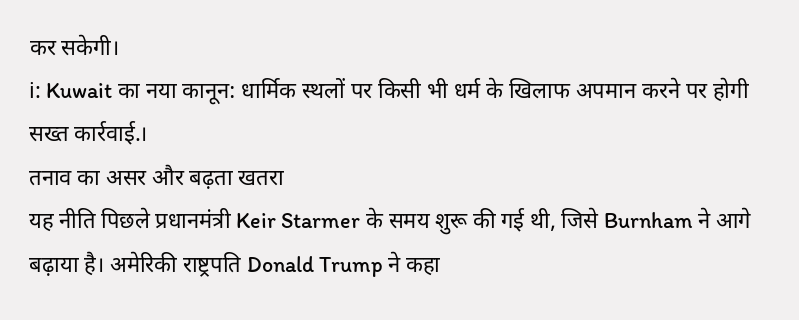कर सकेगी।
ℹ: Kuwait का नया कानून: धार्मिक स्थलों पर किसी भी धर्म के खिलाफ अपमान करने पर होगी सख्त कार्रवाई.।
तनाव का असर और बढ़ता खतरा
यह नीति पिछले प्रधानमंत्री Keir Starmer के समय शुरू की गई थी, जिसे Burnham ने आगे बढ़ाया है। अमेरिकी राष्ट्रपति Donald Trump ने कहा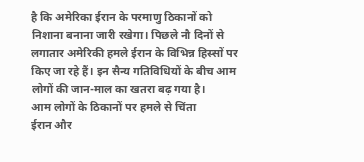है कि अमेरिका ईरान के परमाणु ठिकानों को निशाना बनाना जारी रखेगा। पिछले नौ दिनों से लगातार अमेरिकी हमले ईरान के विभिन्न हिस्सों पर किए जा रहे हैं। इन सैन्य गतिविधियों के बीच आम लोगों की जान-माल का खतरा बढ़ गया है।
आम लोगों के ठिकानों पर हमले से चिंता
ईरान और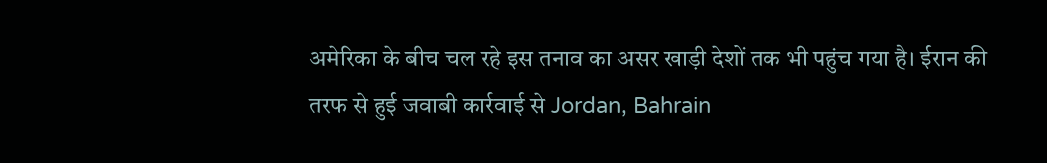अमेरिका के बीच चल रहे इस तनाव का असर खाड़ी देशों तक भी पहुंच गया है। ईरान की तरफ से हुई जवाबी कार्रवाई से Jordan, Bahrain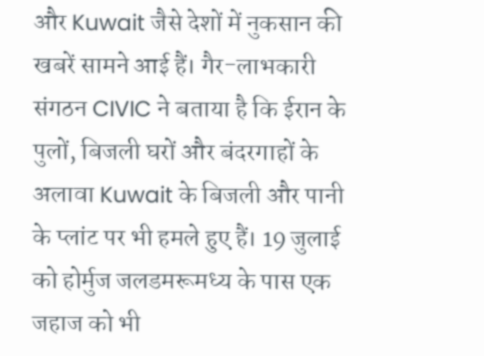और Kuwait जैसे देशों में नुकसान की खबरें सामने आई हैं। गैर-लाभकारी संगठन CIVIC ने बताया है कि ईरान के पुलों, बिजली घरों और बंदरगाहों के अलावा Kuwait के बिजली और पानी के प्लांट पर भी हमले हुए हैं। 19 जुलाई को होर्मुज जलडमरूमध्य के पास एक जहाज को भी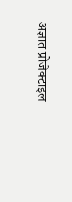अज्ञात प्रोजेक्टाइल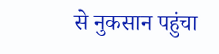से नुकसान पहुंचा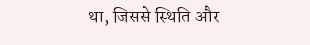था, जिससे स्थिति और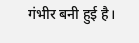गंभीर बनी हुई है।